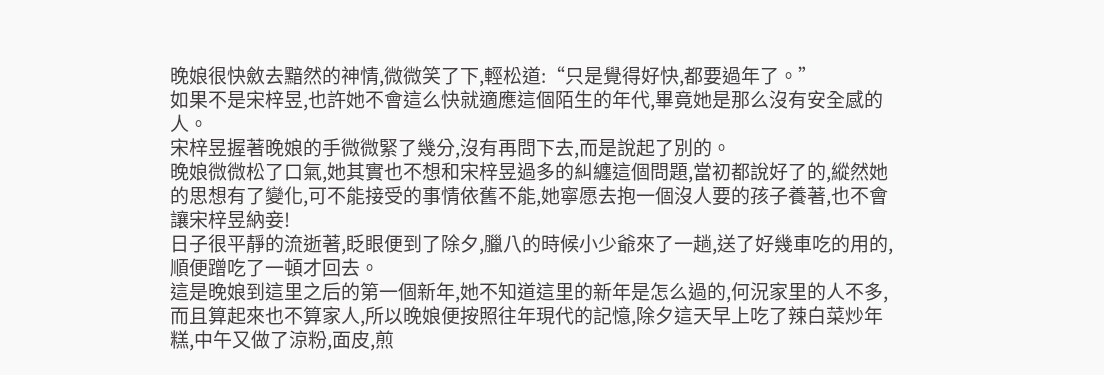晚娘很快斂去黯然的神情,微微笑了下,輕松道:“只是覺得好快,都要過年了。”
如果不是宋梓昱,也許她不會這么快就適應這個陌生的年代,畢竟她是那么沒有安全感的人。
宋梓昱握著晚娘的手微微緊了幾分,沒有再問下去,而是說起了別的。
晚娘微微松了口氣,她其實也不想和宋梓昱過多的糾纏這個問題,當初都說好了的,縱然她的思想有了變化,可不能接受的事情依舊不能,她寧愿去抱一個沒人要的孩子養著,也不會讓宋梓昱納妾!
日子很平靜的流逝著,眨眼便到了除夕,臘八的時候小少爺來了一趟,送了好幾車吃的用的,順便蹭吃了一頓才回去。
這是晚娘到這里之后的第一個新年,她不知道這里的新年是怎么過的,何況家里的人不多,而且算起來也不算家人,所以晚娘便按照往年現代的記憶,除夕這天早上吃了辣白菜炒年糕,中午又做了涼粉,面皮,煎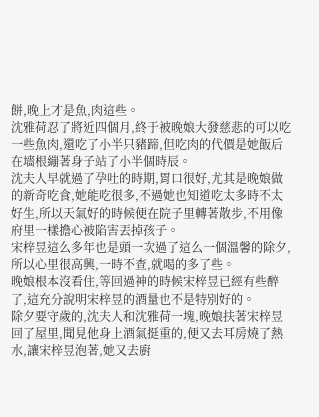餅,晚上才是魚,肉這些。
沈雅荷忍了將近四個月,終于被晚娘大發慈悲的可以吃一些魚肉,還吃了小半只豬蹄,但吃肉的代價是她飯后在墻根繃著身子站了小半個時辰。
沈夫人早就過了孕吐的時期,胃口很好,尤其是晚娘做的新奇吃食,她能吃很多,不過她也知道吃太多時不太好生,所以天氣好的時候便在院子里轉著散步,不用像府里一樣擔心被陷害丟掉孩子。
宋梓昱這么多年也是頭一次過了這么一個溫馨的除夕,所以心里很高興,一時不查,就喝的多了些。
晚娘根本沒看住,等回過神的時候宋梓昱已經有些醉了,這充分說明宋梓昱的酒量也不是特別好的。
除夕要守歲的,沈夫人和沈雅荷一塊,晚娘扶著宋梓昱回了屋里,聞見他身上酒氣挺重的,便又去耳房燒了熱水,讓宋梓昱泡著,她又去廚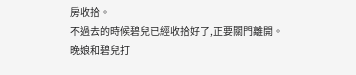房收拾。
不過去的時候碧兒已經收拾好了,正要關門離開。
晚娘和碧兒打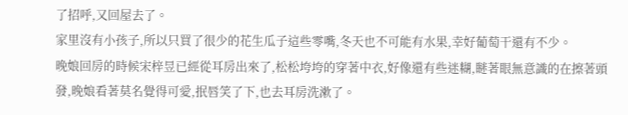了招呼,又回屋去了。
家里沒有小孩子,所以只買了很少的花生瓜子這些零嘴,冬天也不可能有水果,幸好葡萄干還有不少。
晚娘回房的時候宋梓昱已經從耳房出來了,松松垮垮的穿著中衣,好像還有些迷糊,瞇著眼無意識的在擦著頭發,晚娘看著莫名覺得可愛,抿唇笑了下,也去耳房洗漱了。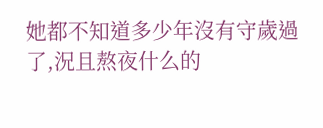她都不知道多少年沒有守歲過了,況且熬夜什么的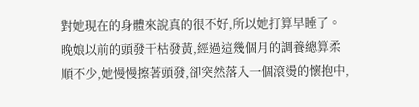對她現在的身體來說真的很不好,所以她打算早睡了。
晚娘以前的頭發干枯發黃,經過這幾個月的調養總算柔順不少,她慢慢擦著頭發,卻突然落入一個滾燙的懷抱中,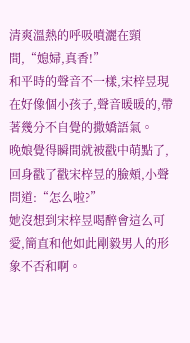清爽溫熱的呼吸噴灑在頸間,“媳婦,真香!”
和平時的聲音不一樣,宋梓昱現在好像個小孩子,聲音暖暖的,帶著幾分不自覺的撒嬌語氣。
晚娘覺得瞬間就被戳中萌點了,回身戳了戳宋梓昱的臉頰,小聲問道:“怎么啦?”
她沒想到宋梓昱喝醉會這么可愛,簡直和他如此剛毅男人的形象不否和啊。